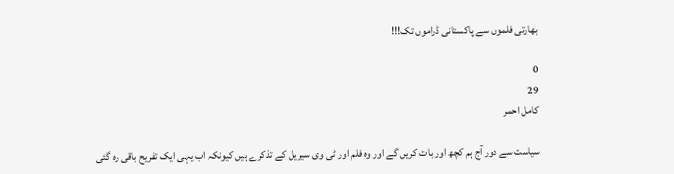بھارتی فلموں سے پاکستانی ڈراموں تک!!!

0
29
کامل احمر

سیاست سے دور آج ہم کچھ اور بات کریں گے اور وہ فلم اور ٹی وی سیریل کے تذکرے ہیں کیونکہ اب یہی ایک تفریح باقی رہ گئی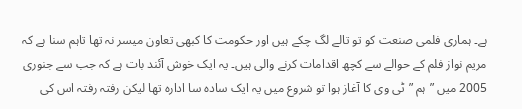ہے۔ ہماری فلمی صنعت کو تو تالے لگ چکے ہیں اور حکومت کا کبھی تعاون میسر نہ تھا تاہم سنا ہے کہ مریم نواز فلم کے حوالے سے کچھ اقدامات کرنے والی ہیں۔ یہ ایک خوش آئند بات ہے کہ جب سے جنوری 2005 میں ”ہم ”ٹی وی کا آغاز ہوا تو شروع میں یہ ایک سادہ سا ادارہ تھا لیکن رفتہ رفتہ اس کی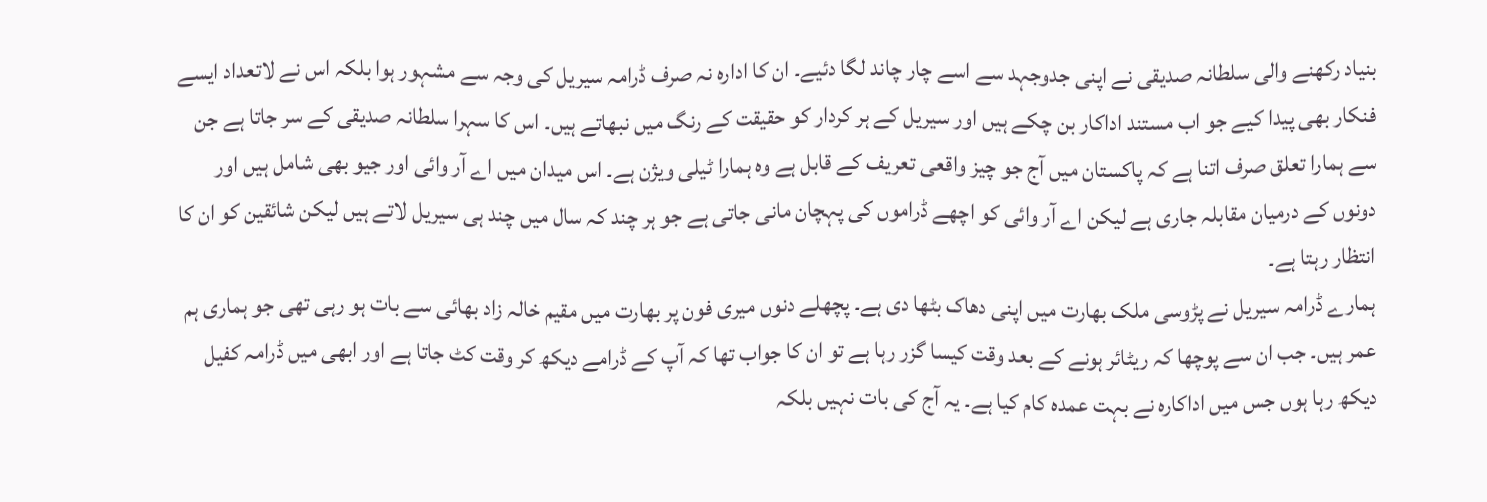بنیاد رکھنے والی سلطانہ صدیقی نے اپنی جدوجہد سے اسے چار چاند لگا دئیے۔ ان کا ادارہ نہ صرف ڈرامہ سیریل کی وجہ سے مشہور ہوا بلکہ اس نے لاتعداد ایسے فنکار بھی پیدا کیے جو اب مستند اداکار بن چکے ہیں اور سیریل کے ہر کردار کو حقیقت کے رنگ میں نبھاتے ہیں۔ اس کا سہرا سلطانہ صدیقی کے سر جاتا ہے جن سے ہمارا تعلق صرف اتنا ہے کہ پاکستان میں آج جو چیز واقعی تعریف کے قابل ہے وہ ہمارا ٹیلی ویژن ہے۔ اس میدان میں اے آر وائی اور جیو بھی شامل ہیں اور دونوں کے درمیان مقابلہ جاری ہے لیکن اے آر وائی کو اچھے ڈراموں کی پہچان مانی جاتی ہے جو ہر چند کہ سال میں چند ہی سیریل لاتے ہیں لیکن شائقین کو ان کا انتظار رہتا ہے۔
ہمارے ڈرامہ سیریل نے پڑوسی ملک بھارت میں اپنی دھاک بٹھا دی ہے۔ پچھلے دنوں میری فون پر بھارت میں مقیم خالہ زاد بھائی سے بات ہو رہی تھی جو ہماری ہم عمر ہیں۔ جب ان سے پوچھا کہ ریٹائر ہونے کے بعد وقت کیسا گزر رہا ہے تو ان کا جواب تھا کہ آپ کے ڈرامے دیکھ کر وقت کٹ جاتا ہے اور ابھی میں ڈرامہ کفیل دیکھ رہا ہوں جس میں اداکارہ نے بہت عمدہ کام کیا ہے۔ یہ آج کی بات نہیں بلکہ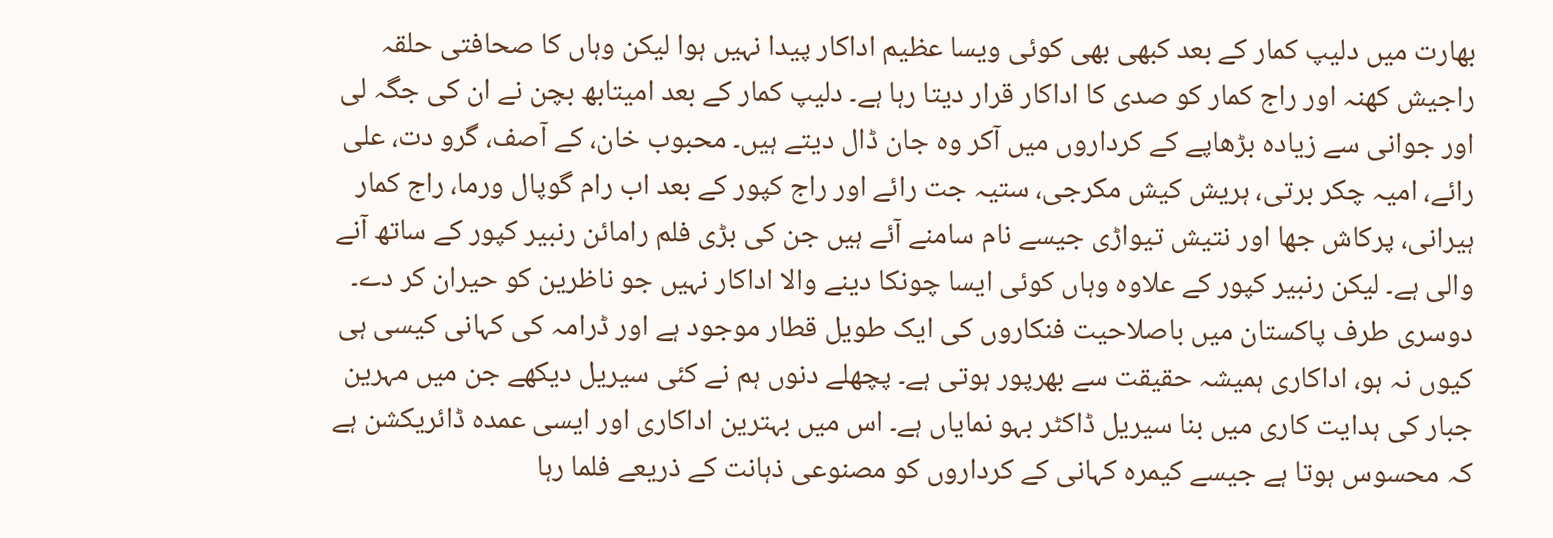بھارت میں دلیپ کمار کے بعد کبھی بھی کوئی ویسا عظیم اداکار پیدا نہیں ہوا لیکن وہاں کا صحافتی حلقہ راجیش کھنہ اور راج کمار کو صدی کا اداکار قرار دیتا رہا ہے۔ دلیپ کمار کے بعد امیتابھ بچن نے ان کی جگہ لی اور جوانی سے زیادہ بڑھاپے کے کرداروں میں آکر وہ جان ڈال دیتے ہیں۔ محبوب خان، کے آصف، گرو دت، علی رائے، امیہ چکر برتی، ہریش کیش مکرجی، ستیہ جت رائے اور راج کپور کے بعد اب رام گوپال ورما، راج کمار ہیرانی، پرکاش جھا اور نتیش تیواڑی جیسے نام سامنے آئے ہیں جن کی بڑی فلم رامائن رنبیر کپور کے ساتھ آنے والی ہے۔ لیکن رنبیر کپور کے علاوہ وہاں کوئی ایسا چونکا دینے والا اداکار نہیں جو ناظرین کو حیران کر دے۔
دوسری طرف پاکستان میں باصلاحیت فنکاروں کی ایک طویل قطار موجود ہے اور ڈرامہ کی کہانی کیسی ہی کیوں نہ ہو، اداکاری ہمیشہ حقیقت سے بھرپور ہوتی ہے۔ پچھلے دنوں ہم نے کئی سیریل دیکھے جن میں مہرین جبار کی ہدایت کاری میں بنا سیریل ڈاکٹر بہو نمایاں ہے۔ اس میں بہترین اداکاری اور ایسی عمدہ ڈائریکشن ہے کہ محسوس ہوتا ہے جیسے کیمرہ کہانی کے کرداروں کو مصنوعی ذہانت کے ذریعے فلما رہا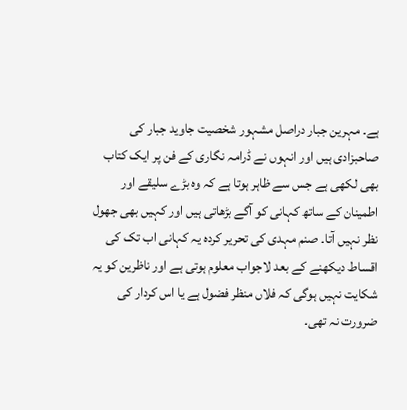ہے۔ مہرین جبار دراصل مشہور شخصیت جاوید جبار کی صاحبزادی ہیں اور انہوں نے ڈرامہ نگاری کے فن پر ایک کتاب بھی لکھی ہے جس سے ظاہر ہوتا ہے کہ وہ بڑے سلیقے اور اطمینان کے ساتھ کہانی کو آگے بڑھاتی ہیں اور کہیں بھی جھول نظر نہیں آتا۔ صنم مہدی کی تحریر کردہ یہ کہانی اب تک کی اقساط دیکھنے کے بعد لاجواب معلوم ہوتی ہے اور ناظرین کو یہ شکایت نہیں ہوگی کہ فلاں منظر فضول ہے یا اس کردار کی ضرورت نہ تھی۔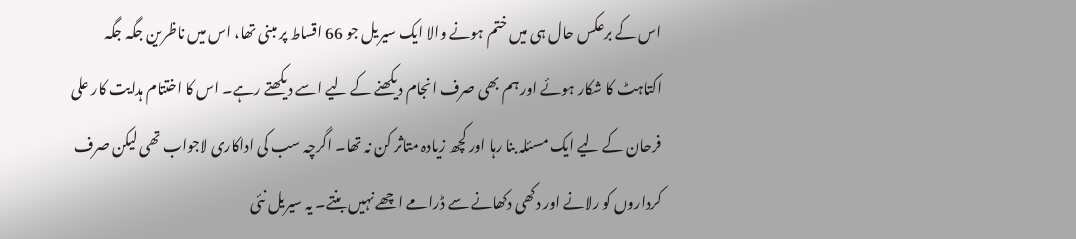اس کے برعکس حال ہی میں ختم ہونے والا ایک سیریل جو 66 اقساط پر مبنی تھا، اس میں ناظرین جگہ جگہ اکتاہٹ کا شکار ہوئے اور ہم بھی صرف انجام دیکھنے کے لیے اسے دیکھتے رہے۔ اس کا اختتام ہدایت کار علی فرحان کے لیے ایک مسئلہ بنا رہا اور کچھ زیادہ متاثر کن نہ تھا۔ اگرچہ سب کی اداکاری لاجواب تھی لیکن صرف کرداروں کو رلانے اور دکھی دکھانے سے ڈرامے اچھے نہیں بنتے۔ یہ سیریل نئی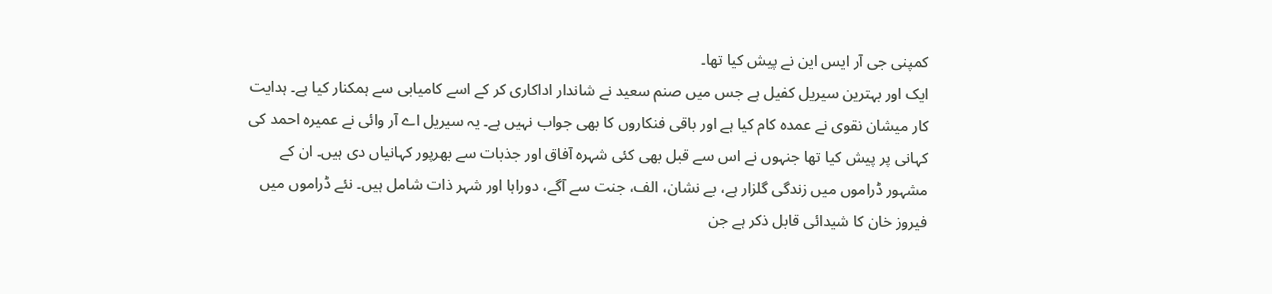کمپنی جی آر ایس این نے پیش کیا تھا۔
ایک اور بہترین سیریل کفیل ہے جس میں صنم سعید نے شاندار اداکاری کر کے اسے کامیابی سے ہمکنار کیا ہے۔ ہدایت کار میشان نقوی نے عمدہ کام کیا ہے اور باقی فنکاروں کا بھی جواب نہیں ہے۔ یہ سیریل اے آر وائی نے عمیرہ احمد کی کہانی پر پیش کیا تھا جنہوں نے اس سے قبل بھی کئی شہرہ آفاق اور جذبات سے بھرپور کہانیاں دی ہیں۔ ان کے مشہور ڈراموں میں زندگی گلزار ہے، بے نشان، الف، جنت سے آگے، دوراہا اور شہر ذات شامل ہیں۔ نئے ڈراموں میں فیروز خان کا شیدائی قابل ذکر ہے جن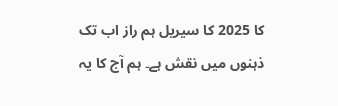کا 2025 کا سیریل ہم راز اب تک ذہنوں میں نقش ہے۔ ہم آج کا یہ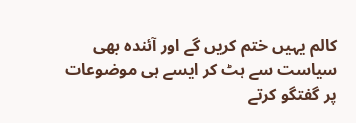کالم یہیں ختم کریں گے اور آئندہ بھی سیاست سے ہٹ کر ایسے ہی موضوعات پر گفتگو کرتے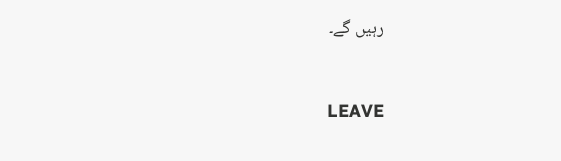رہیں گے۔



LEAVE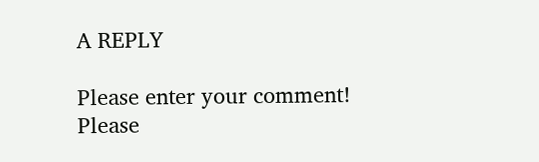A REPLY

Please enter your comment!
Please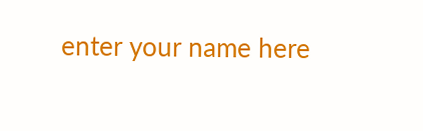enter your name here